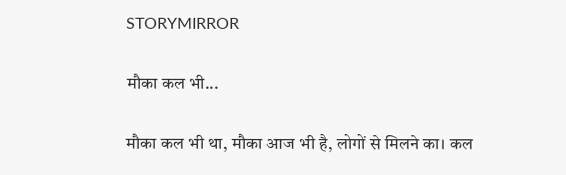STORYMIRROR

मौका कल भी...

मौका कल भी था, मौका आज भी है, लोगों से मिलने का। कल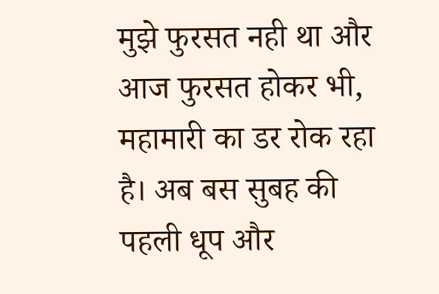मुझे फुरसत नही था और आज फुरसत होकर भी, महामारी का डर रोक रहा है। अब बस सुबह की पहली धूप और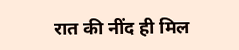रात की नींद ही मिल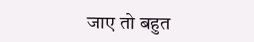जाए तो बहुत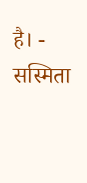है। - सस्मिता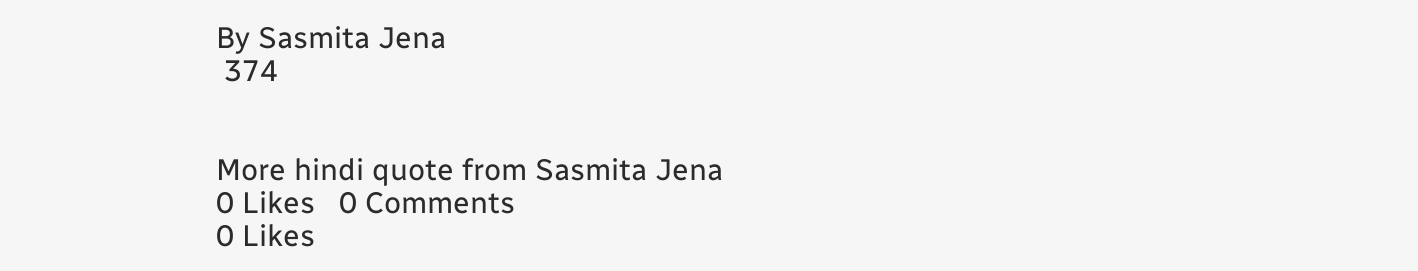By Sasmita Jena
 374


More hindi quote from Sasmita Jena
0 Likes   0 Comments
0 Likes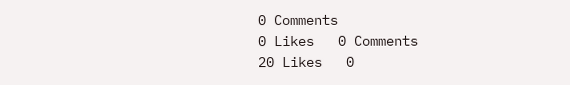0 Comments
0 Likes   0 Comments
20 Likes   0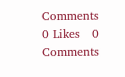Comments
0 Likes   0 Comments